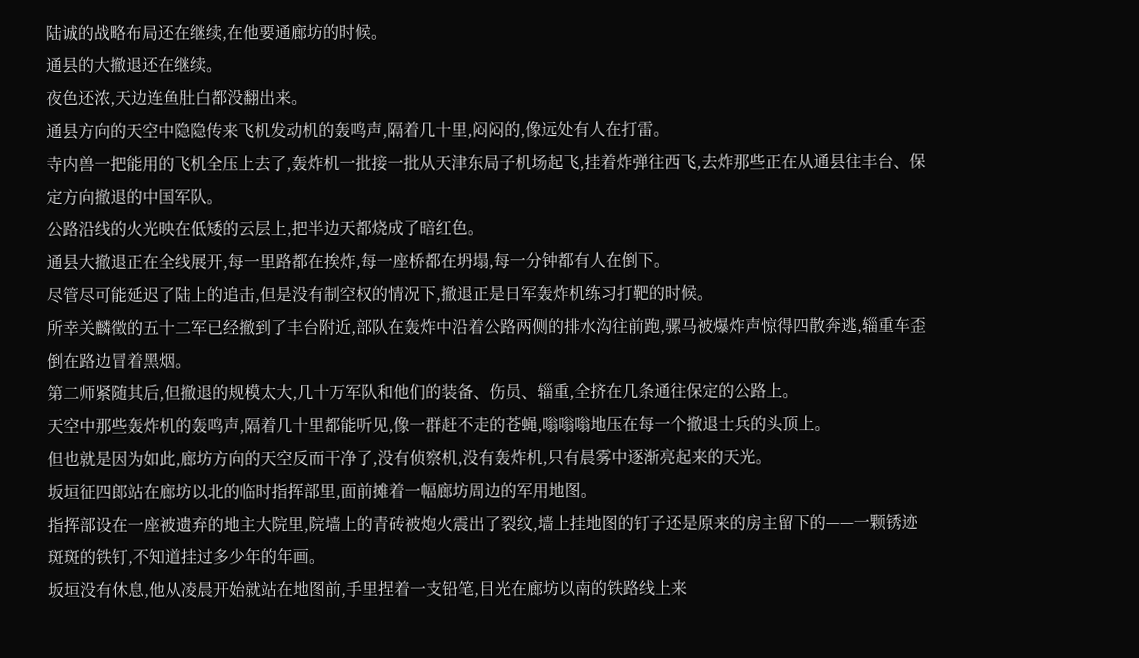陆诚的战略布局还在继续,在他要通廊坊的时候。
通县的大撤退还在继续。
夜色还浓,天边连鱼肚白都没翻出来。
通县方向的天空中隐隐传来飞机发动机的轰鸣声,隔着几十里,闷闷的,像远处有人在打雷。
寺内兽一把能用的飞机全压上去了,轰炸机一批接一批从天津东局子机场起飞,挂着炸弹往西飞,去炸那些正在从通县往丰台、保定方向撤退的中国军队。
公路沿线的火光映在低矮的云层上,把半边天都烧成了暗红色。
通县大撤退正在全线展开,每一里路都在挨炸,每一座桥都在坍塌,每一分钟都有人在倒下。
尽管尽可能延迟了陆上的追击,但是没有制空权的情况下,撤退正是日军轰炸机练习打靶的时候。
所幸关麟徵的五十二军已经撤到了丰台附近,部队在轰炸中沿着公路两侧的排水沟往前跑,骡马被爆炸声惊得四散奔逃,辎重车歪倒在路边冒着黑烟。
第二师紧随其后,但撤退的规模太大,几十万军队和他们的装备、伤员、辎重,全挤在几条通往保定的公路上。
天空中那些轰炸机的轰鸣声,隔着几十里都能听见,像一群赶不走的苍蝇,嗡嗡嗡地压在每一个撤退士兵的头顶上。
但也就是因为如此,廊坊方向的天空反而干净了,没有侦察机,没有轰炸机,只有晨雾中逐渐亮起来的天光。
坂垣征四郎站在廊坊以北的临时指挥部里,面前摊着一幅廊坊周边的军用地图。
指挥部设在一座被遗弃的地主大院里,院墙上的青砖被炮火震出了裂纹,墙上挂地图的钉子还是原来的房主留下的——一颗锈迹斑斑的铁钉,不知道挂过多少年的年画。
坂垣没有休息,他从凌晨开始就站在地图前,手里捏着一支铅笔,目光在廊坊以南的铁路线上来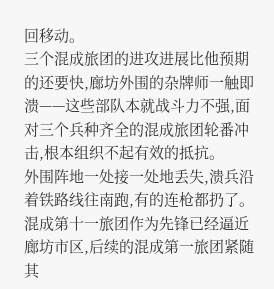回移动。
三个混成旅团的进攻进展比他预期的还要快,廊坊外围的杂牌师一触即溃——这些部队本就战斗力不强,面对三个兵种齐全的混成旅团轮番冲击,根本组织不起有效的抵抗。
外围阵地一处接一处地丢失,溃兵沿着铁路线往南跑,有的连枪都扔了。
混成第十一旅团作为先锋已经逼近廊坊市区,后续的混成第一旅团紧随其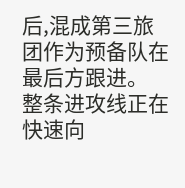后,混成第三旅团作为预备队在最后方跟进。
整条进攻线正在快速向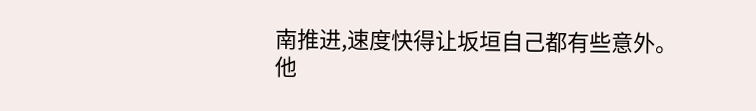南推进,速度快得让坂垣自己都有些意外。
他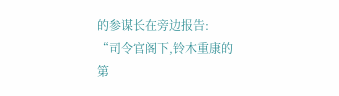的参谋长在旁边报告:
“司令官阁下,铃木重康的第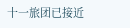十一旅团已接近